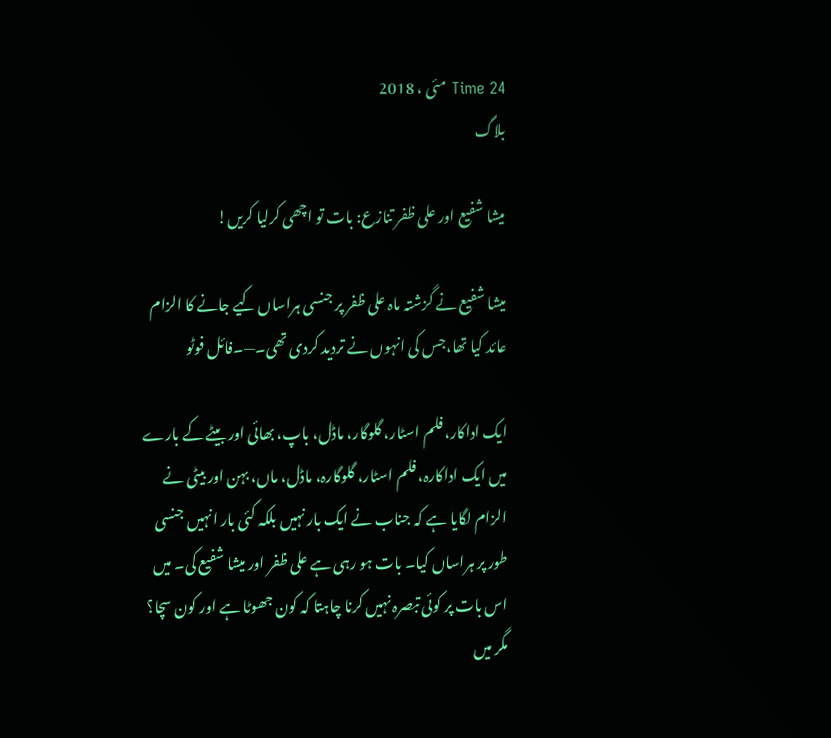Time 24 مئی ، 2018
بلاگ

میشا شفیع اور علی ظفر تنازع: بات تو اچھی کرلیا کریں!

میشا شفیع نے گزشتہ ماہ علی ظفر پر جنسی ہراساں کیے جانے کا الزام عائد کیا تھا،جس کی انہوں نے تردید کردی تھی۔—۔فائل فوٹو

ایک اداکار، فلم اسٹار، گلوگار، ماڈل، باپ، بھائی اور بیٹے کے بارے میں ایک اداکارہ، فلم اسٹار، گلوگارہ، ماڈل، ماں، بہن اور بیٹی نے الزام لگایا ہے کہ جناب نے ایک بار نہیں بلکہ کئی بار انہیں جنسی طور پر ہراساں کیا۔ بات ہو رہی ہے علی ظفر اور میشا شفیع کی۔ میں اس بات پر کوئی تبصرہ نہیں کرنا چاہتا کہ کون جھوٹا ہے اور کون سچا؟ مگر میں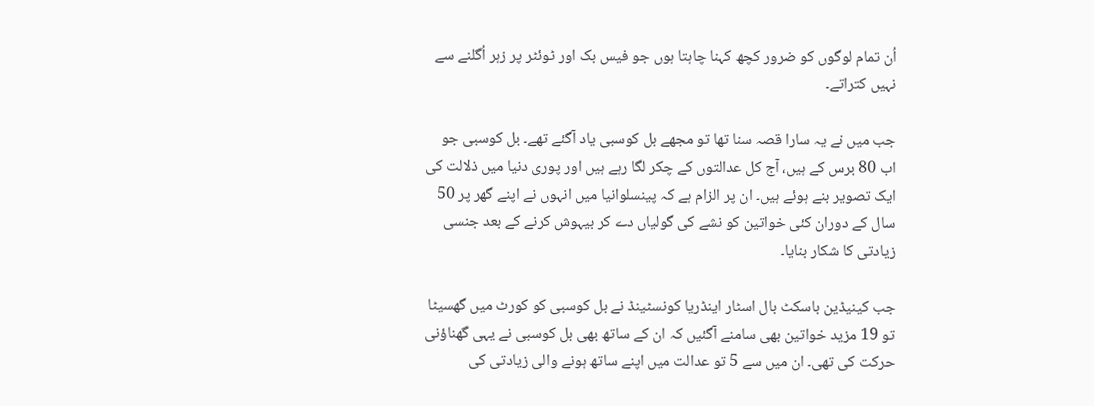اُن تمام لوگوں کو ضرور کچھ کہنا چاہتا ہوں جو فیس بک اور ٹوئٹر پر زہر اُگلنے سے نہیں کتراتے۔

جب میں نے یہ سارا قصہ سنا تھا تو مجھے بل کوسبی یاد آگئے تھے۔ بل کوسبی جو اب 80 برس کے ہیں، آج کل عدالتوں کے چکر لگا رہے ہیں اور پوری دنیا میں ذلالت کی ایک تصویر بنے ہوئے ہیں۔ ان پر الزام ہے کہ پینسلوانیا میں انہوں نے اپنے گھر پر 50 سال کے دوران کئی خواتین کو نشے کی گولیاں دے کر بیہوش کرنے کے بعد جنسی زیادتی کا شکار بنایا۔

جب کینیڈین باسکٹ بال اسٹار اینڈریا کونسٹینڈ نے بل کوسبی کو کورٹ میں گھسیٹا تو 19 مزید خواتین بھی سامنے آگئیں کہ ان کے ساتھ بھی بل کوسبی نے یہی گھناؤنی حرکت کی تھی۔ ان میں سے 5 تو عدالت میں اپنے ساتھ ہونے والی زیادتی کی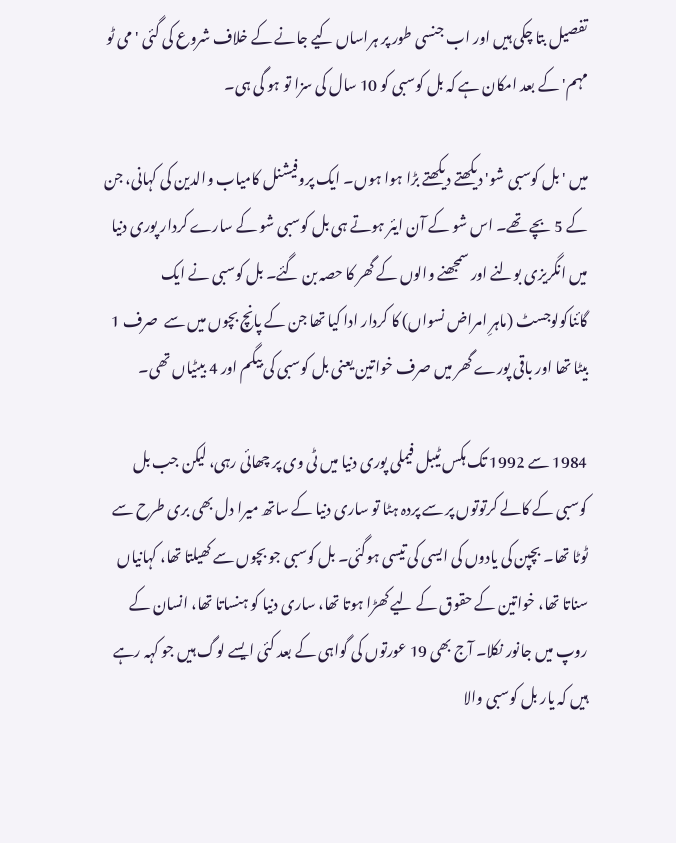تفصیل بتا چکی ہیں اور اب جنسی طور پر ہراساں کیے جانے کے خلاف شروع کی گئی 'می ٹو مہم' کے بعد امکان ہے کہ بل کوسبی کو 10 سال کی سزا تو ہو گی ہی۔

میں 'بل کوسبی شو' دیکھتے دیکھتے بڑا ہوا ہوں۔ ایک پروفیشنل کامیاب والدین کی کہانی، جن کے 5 بچے تھے۔ اس شو کے آن ایئر ہوتے ہی بل کوسبی شو کے سارے کردار پوری دنیا میں انگریزی بولنے اور سمجھنے والوں کے گھر کا حصہ بن گئے۔ بل کوسبی نے ایک گائناکولوجسٹ (ماہرِ امراض نسواں) کا کردار ادا کیا تھا جن کے پانچ بچوں میں سے  صرف 1 بیٹا تھا اور باقی پورے گھر میں صرف خواتین یعنی بل کوسبی کی بیگم اور 4 بیٹیاں تھی۔

1984 سے 1992 تک ہکس ٹیبل فیملی پوری دنیا میں ٹی وی پر چھائی رہی، لیکن جب بل کوسبی کے کالے کرتوتوں پر سے پردہ ہٹا تو ساری دنیا کے ساتھ میرا دل بھی بری طرح سے ٹوٹا تھا۔ بچپن کی یادوں کی ایسی کی تیسی ہوگئی۔ بل کوسبی جو بچوں سے کھیلتا تھا، کہانیاں سناتا تھا، خواتین کے حقوق کے لیے کھڑا ہوتا تھا، ساری دنیا کو ہنساتا تھا، انسان کے روپ میں جانور نکلا۔ آج بھی 19 عورتوں کی گواہی کے بعد کئی ایسے لوگ ہیں جو کہہ رہے ہیں کہ یار بل کوسبی والا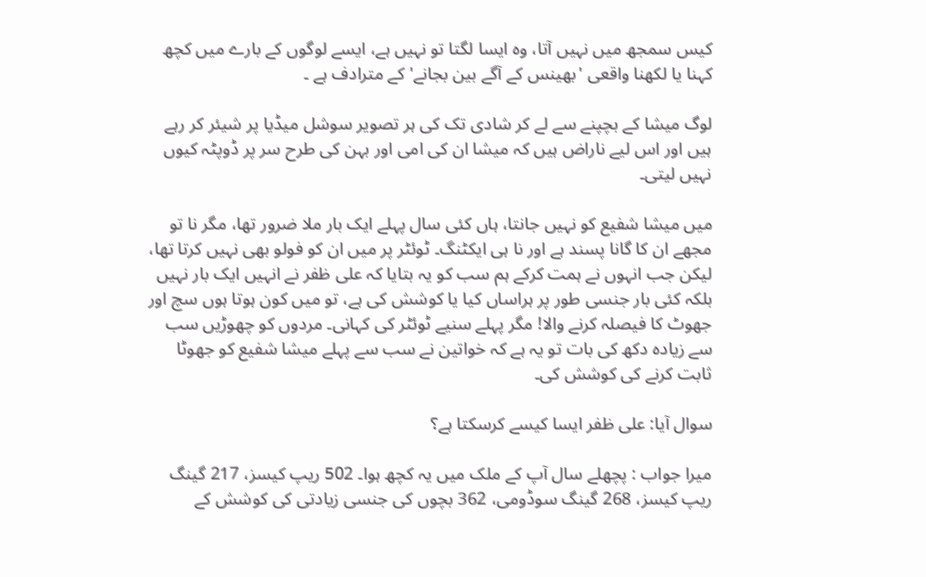کیس سمجھ میں نہیں آتا، وہ ایسا لگتا تو نہیں ہے، ایسے لوگوں کے بارے میں کچھ کہنا یا لکھنا واقعی 'بھینس کے آگے بین بجانے' کے مترادف ہے ۔

لوگ میشا کے بچپنے سے لے کر شادی تک کی ہر تصویر سوشل میڈیا پر شیئر کر رہے ہیں اور اس لیے ناراض ہیں کہ میشا ان کی امی اور بہن کی طرح سر پر ڈوپٹہ کیوں نہیں لیتی۔

میں میشا شفیع کو نہیں جانتا، ہاں کئی سال پہلے ایک بار ملا ضرور تھا، مگر نا تو مجھے ان کا گانا پسند ہے اور نا ہی ایکٹنگ۔ ٹوئٹر پر میں ان کو فولو بھی نہیں کرتا تھا، لیکن جب انہوں نے ہمت کرکے ہم سب کو یہ بتایا کہ علی ظفر نے انہیں ایک بار نہیں بلکہ کئی بار جنسی طور پر ہراساں کیا یا کوشش کی ہے، تو میں کون ہوتا ہوں سچ اور جھوٹ کا فیصلہ کرنے والا! مگر پہلے سنیے ٹوئٹر کی کہانی۔ مردوں کو چھوڑیں سب سے زیادہ دکھ کی بات تو یہ ہے کہ خواتین نے سب سے پہلے میشا شفیع کو جھوٹا ثابت کرنے کی کوشش کی۔

سوال آیا: علی ظفر ایسا کیسے کرسکتا ہے؟

میرا جواب : پچھلے سال آپ کے ملک میں یہ کچھ ہوا۔ 502 ریپ کیسز، 217 گینگ ریپ کیسز، 268 گینگ سوڈومی، 362 بچوں کی جنسی زیادتی کی کوشش کے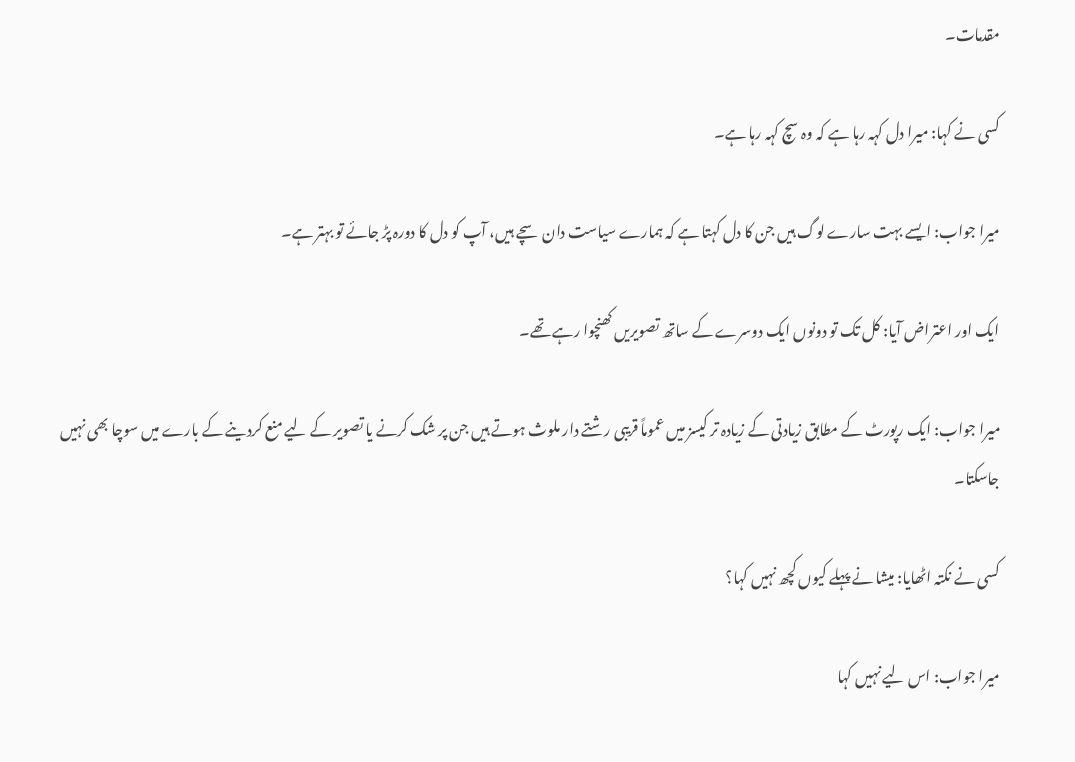مقدمات۔

کسی نے کہا: میرا دل کہہ رہا ہے کہ وہ سچ کہہ رہا ہے۔

میرا جواب: ایسے بہت سارے لوگ ہیں جن کا دل کہتا ہے کہ ہمارے سیاست دان سچے ہیں، آپ کو دل کا دورہ پڑ جائے تو بہتر ہے۔

ایک اور اعتراض آیا: کل تک تو دونوں ایک دوسرے کے ساتھ تصویریں کھنچوا رہے تھے۔

میرا جواب: ایک رپورٹ کے مطابق زیادتی کے زیادہ تر کیسز میں عموماً قریبی رشتے دار ملوث ہوتے ہیں جن پر شک کرنے یا تصویر کے لیے منع کردینے کے بارے میں سوچا بھی نہیں جاسکتا۔

کسی نے نکتہ اٹھایا: میشا نے پہلے کیوں کچھ نہیں کہا؟

میرا جواب: اس لیے نہیں کہا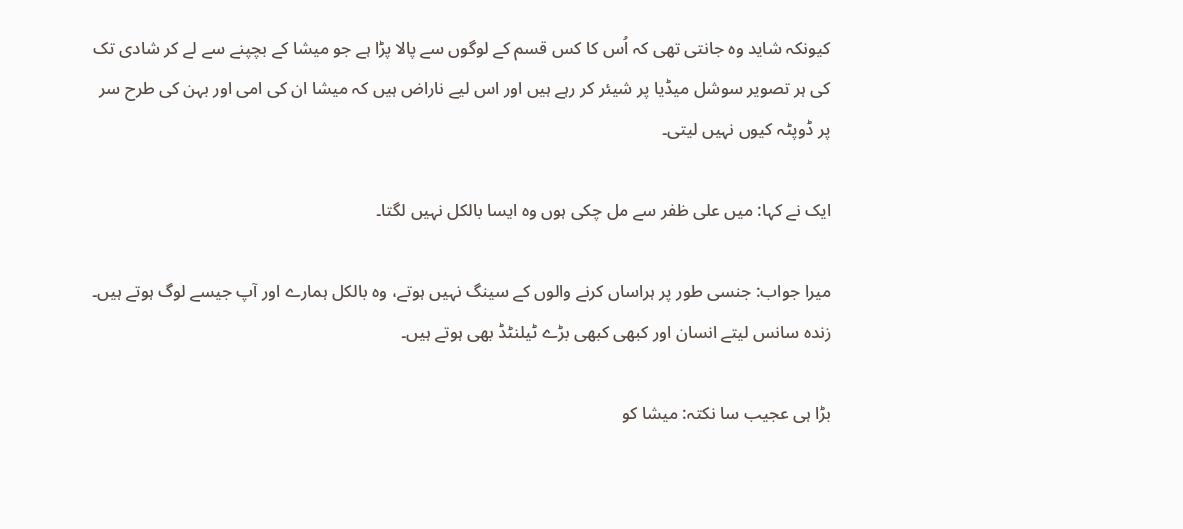کیونکہ شاید وہ جانتی تھی کہ اُس کا کس قسم کے لوگوں سے پالا پڑا ہے جو میشا کے بچپنے سے لے کر شادی تک کی ہر تصویر سوشل میڈیا پر شیئر کر رہے ہیں اور اس لیے ناراض ہیں کہ میشا ان کی امی اور بہن کی طرح سر پر ڈوپٹہ کیوں نہیں لیتی۔

ایک نے کہا: میں علی ظفر سے مل چکی ہوں وہ ایسا بالکل نہیں لگتا۔

میرا جواب: جنسی طور پر ہراساں کرنے والوں کے سینگ نہیں ہوتے، وہ بالکل ہمارے اور آپ جیسے لوگ ہوتے ہیں۔ زندہ سانس لیتے انسان اور کبھی کبھی بڑے ٹیلنٹڈ بھی ہوتے ہیں۔

بڑا ہی عجیب سا نکتہ: میشا کو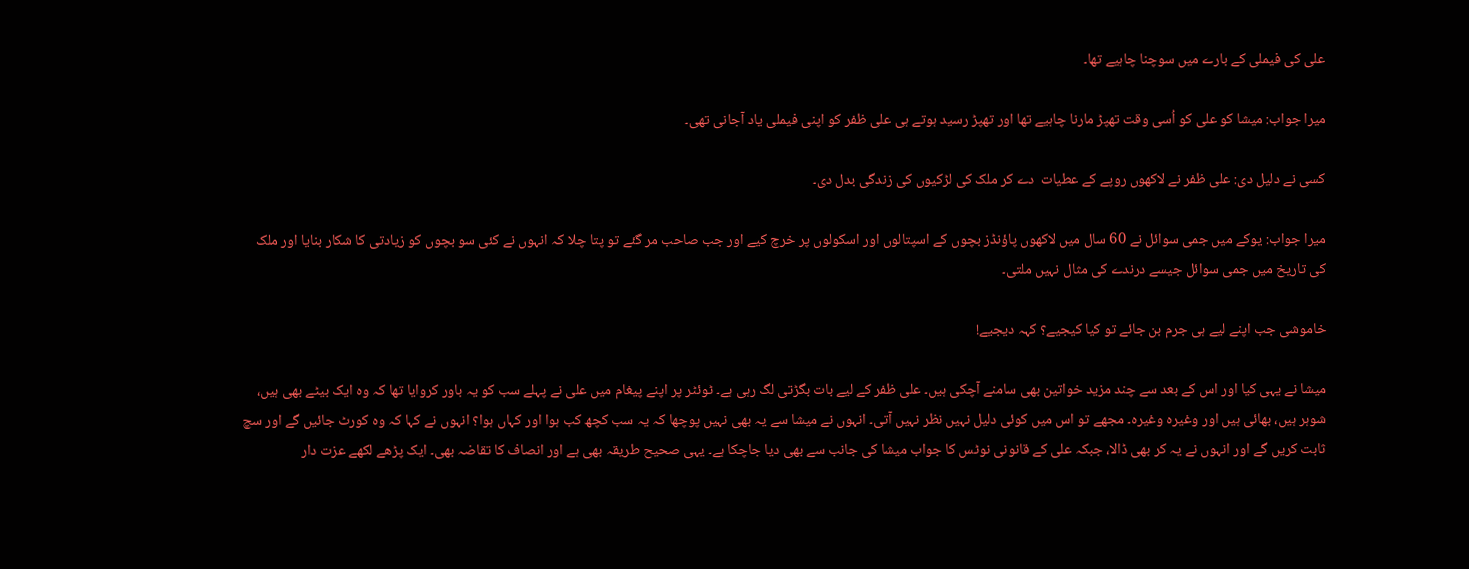علی کی فیملی کے بارے میں سوچنا چاہیے تھا۔

میرا جواب: میشا کو علی کو اُسی وقت تھپڑ مارنا چاہیے تھا اور تھپڑ رسید ہوتے ہی علی ظفر کو اپنی فیملی یاد آجانی تھی۔

کسی نے دلیل دی: علی ظفر نے لاکھوں روپے کے عطیات  دے کر ملک کی لڑکیوں کی زندگی بدل دی۔

میرا جواب: یوکے میں جمی سوائل نے 60 سال میں لاکھوں پاؤنڈز بچوں کے اسپتالوں اور اسکولوں پر خرچ کیے اور جب صاحب مر گئے تو پتا چلا کہ انہوں نے کئی سو بچوں کو زیادتی کا شکار بنایا اور ملک کی تاریخ میں جمی سوائل جیسے درندے کی مثال نہیں ملتی۔

خاموشی جب اپنے لیے ہی جرم بن جائے تو کیا کیجیے؟ کہہ دیجیے!

میشا نے یہی کیا اور اس کے بعد سے چند مزید خواتین بھی سامنے آچکی ہیں۔ علی ظفر کے لیے بات بگڑتی لگ رہی ہے۔ ٹوئٹر پر اپنے پیغام میں علی نے پہلے سب کو یہ باور کروایا تھا کہ وہ ایک بیٹے بھی ہیں، شوہر ہیں، بھائی ہیں اور وغیرہ وغیرہ۔ مجھے تو اس میں کوئی دلیل نہیں نظر نہیں آتی۔ انہوں نے میشا سے یہ بھی نہیں پوچھا کہ یہ سب کچھ کب ہوا اور کہاں ہوا؟ انہوں نے کہا کہ وہ کورٹ جائیں گے اور سچ ثابت کریں گے اور انہوں نے یہ کر بھی ڈالا، جبکہ علی کے قانونی نوٹس کا جواب میشا کی جانب سے بھی دیا جاچکا ہے۔ یہی صحیح طریقہ بھی ہے اور انصاف کا تقاضہ بھی۔ ایک پڑھے لکھے عزت دار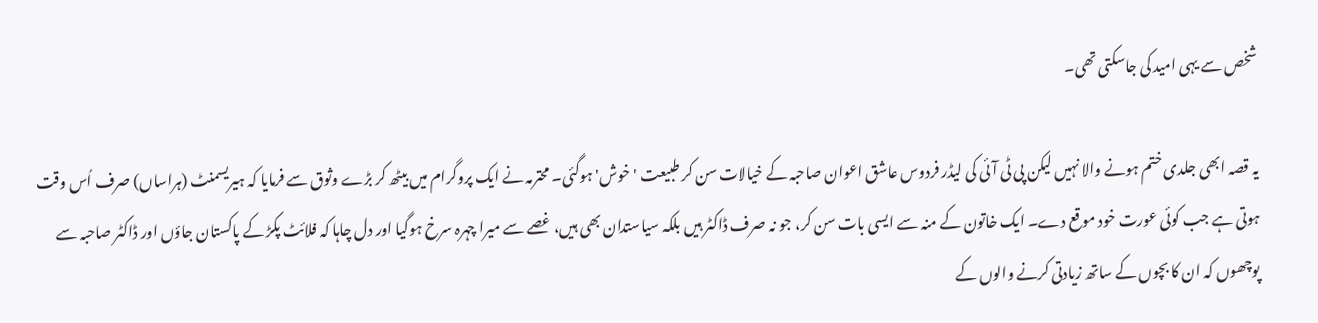شخص سے یہی امید کی جاسکتی تھی۔

یہ قصہ ابھی جلدی ختم ہونے والا نہیں لیکن پی ٹی آئی کی لیڈر فردوس عاشق اعوان صاحبہ کے خیالات سن کر طبیعت 'خوش' ہوگئی۔ محترمہ نے ایک پروگرام میں بیٹھ کر بڑے وثوق سے فرمایا کہ ہیریسمنٹ (ہراساں) صرف اُس وقت ہوتی ہے جب کوئی عورت خود موقع دے۔ ایک خاتون کے منہ سے ایسی بات سن کر، جو نہ صرف ڈاکٹر ہیں بلکہ سیاستدان بھی ہیں، غصے سے میرا چہرہ سرخ ہوگیا اور دل چاہا کہ فلائٹ پکڑ کے پاکستان جاؤں اور ڈاکٹر صاحبہ سے پوچھوں کہ ان کا بچوں کے ساتھ زیادتی کرنے والوں کے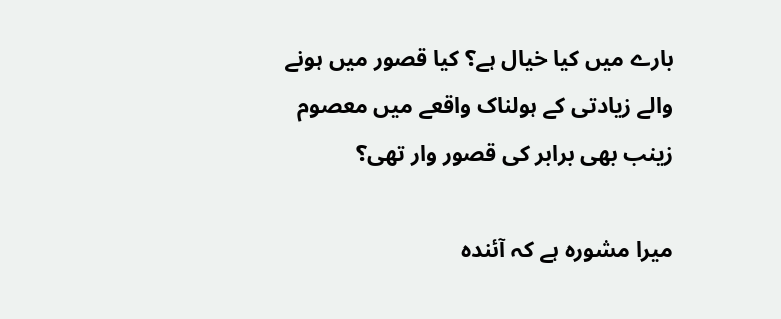بارے میں کیا خیال ہے؟ کیا قصور میں ہونے والے زیادتی کے ہولناک واقعے میں معصوم زینب بھی برابر کی قصور وار تھی؟

میرا مشورہ ہے کہ آئندہ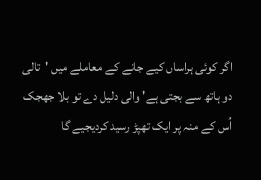اگر کوئی ہراساں کیے جانے کے معاملے میں 'تالی دو ہاتھ سے بجتی ہے' والی دلیل دے تو بلا جھجک اُس کے منہ پر ایک تھپڑ رسید کردیجیے گا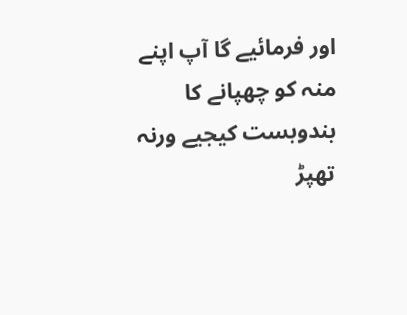اور فرمائیے گا آپ اپنے منہ کو چھپانے کا بندوبست کیجیے ورنہ تھپڑ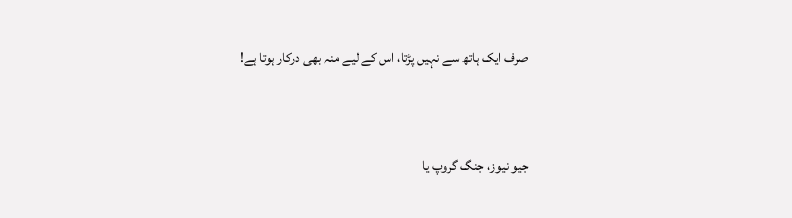صرف ایک ہاتھ سے نہیں پڑتا، اس کے لیے منہ بھی درکار ہوتا ہے!


جیو نیوز، جنگ گروپ یا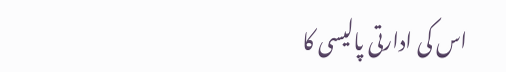اس کی ادارتی پالیسی کا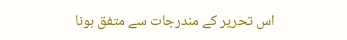اس تحریر کے مندرجات سے متفق ہونا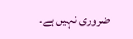ضروری نہیں ہے۔